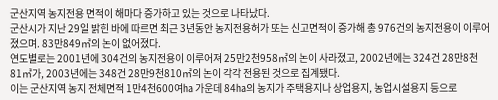군산지역 농지전용 면적이 해마다 증가하고 있는 것으로 나타났다.
군산시가 지난 29일 밝힌 바에 따르면 최근 3년동안 농지전용허가 또는 신고면적이 증가해 총 976건의 농지전용이 이루어졌으며. 83만849㎡의 논이 없어졌다.
연도별로는 2001년에 304건의 농지전용이 이루어져 25만2천958㎡의 논이 사라졌고, 2002년에는 324건 28만8천81㎡가, 2003년에는 348건 28만9천810㎡의 논이 각각 전용된 것으로 집계됐다.
이는 군산지역 농지 전체면적 1만4천600여㏊ 가운데 84㏊의 농지가 주택용지나 상업용지, 농업시설용지 등으로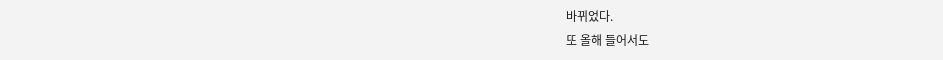바뀌었다.
또 올해 들어서도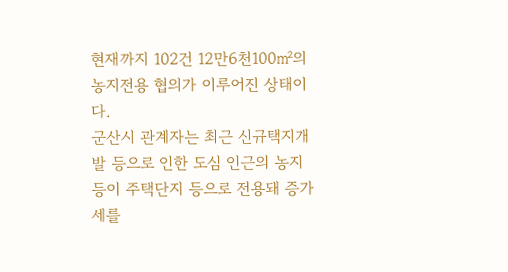현재까지 102건 12만6천100㎡의 농지전용 협의가 이루어진 상태이다.
군산시 관계자는 최근 신규택지개발 등으로 인한 도심 인근의 농지 등이 주택단지 등으로 전용돼 증가세를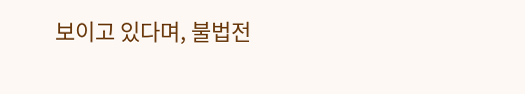보이고 있다며, 불법전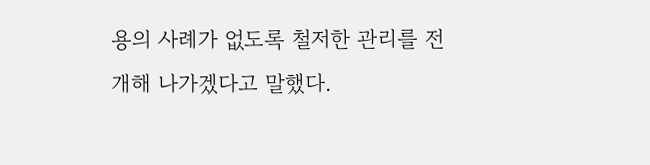용의 사례가 없도록 철저한 관리를 전개해 나가겠다고 말했다.